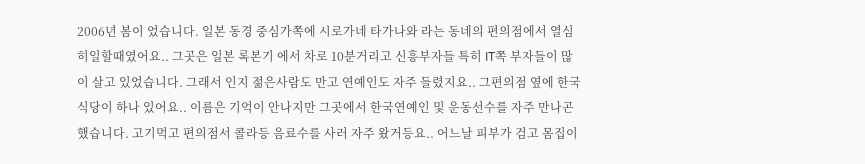2006년 봄이 었습니다. 일본 동경 중심가쪽에 시로가네 타가나와 라는 동네의 편의점에서 열심히일할때였어요.. 그곳은 일본 록본기 에서 차로 10분거리고 신흥부자들 특히 IT쪽 부자들이 많이 살고 있었습니다. 그래서 인지 젊은사람도 만고 연예인도 자주 들렸지요.. 그편의점 옆에 한국식당이 하나 있어요.. 이름은 기억이 안나지만 그곳에서 한국연예인 및 운동선수를 자주 만나곤 했습니다. 고기먹고 편의점서 콜라등 음료수를 사러 자주 왔거등요.. 어느날 피부가 검고 몸집이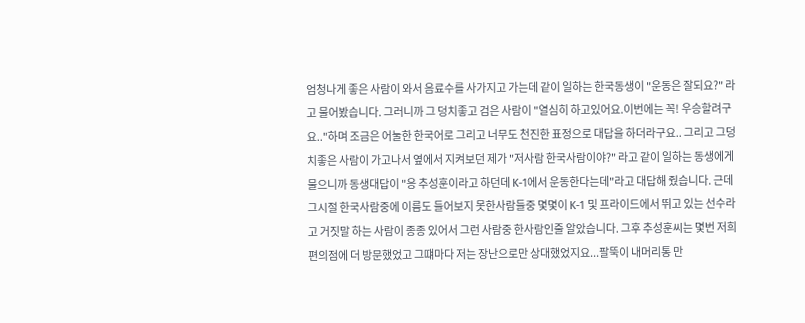엄청나게 좋은 사람이 와서 음료수를 사가지고 가는데 같이 일하는 한국동생이 "운동은 잘되요?" 라고 물어봤습니다. 그러니까 그 덩치좋고 검은 사람이 "열심히 하고있어요.이번에는 꼭! 우승할려구요.."하며 조금은 어눌한 한국어로 그리고 너무도 천진한 표정으로 대답을 하더라구요.. 그리고 그덩치좋은 사람이 가고나서 옆에서 지켜보던 제가 "저사람 한국사람이야?" 라고 같이 일하는 동생에게 물으니까 동생대답이 "응 추성훈이라고 하던데 K-1에서 운동한다는데"라고 대답해 줬습니다. 근데 그시절 한국사람중에 이름도 들어보지 못한사람들중 몇몇이 K-1 및 프라이드에서 뛰고 있는 선수라고 거짓말 하는 사람이 종종 있어서 그런 사람중 한사람인줄 알았습니다. 그후 추성훈씨는 몇번 저희 편의점에 더 방문했었고 그떄마다 저는 장난으로만 상대했었지요...팔뚝이 내머리통 만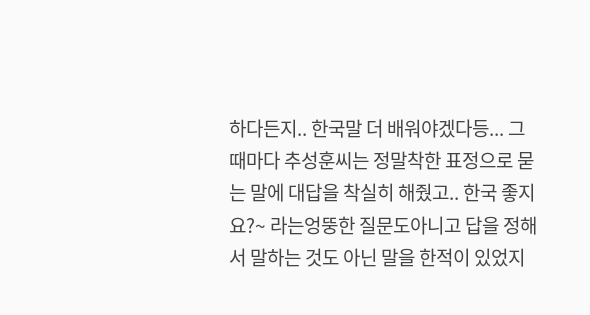하다든지.. 한국말 더 배워야겠다등... 그때마다 추성훈씨는 정말착한 표정으로 묻는 말에 대답을 착실히 해줬고.. 한국 좋지요?~ 라는엉뚱한 질문도아니고 답을 정해서 말하는 것도 아닌 말을 한적이 있었지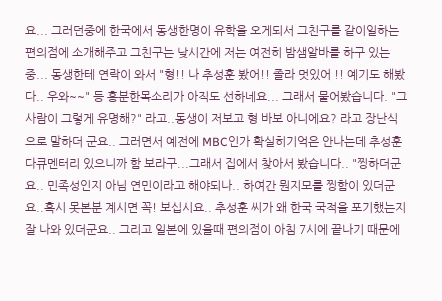요... 그러던중에 한국에서 동생한명이 유학을 오게되서 그친구를 같이일하는 편의점에 소개해주고 그친구는 낮시간에 저는 여전히 밤샘알바를 하구 있는중... 동생한테 연락이 와서 "형!! 나 추성훈 봤어!! 졸라 멋있어 !! 예기도 해봤다.. 우와~~" 등 흥분한목소리가 아직도 선하네요... 그래서 물어봤습니다. "그사람이 그렇게 유명해?" 라고..동생이 저보고 형 바보 아니에요? 라고 장난식으로 말하더 군요.. 그러면서 예전에 MBC인가 확실히기억은 안나는데 추성훈 다큐멘터리 있으니까 함 보라구...그래서 집에서 찾아서 봤습니다.. "찡하더군요.. 민족성인지 아님 연민이라고 해야되나.. 하여간 뭔지모를 찡함이 있더군요..혹시 못본분 계시면 꼭! 보십시요.. 추성훈 씨가 왜 한국 국적을 포기했는지 잘 나와 있더군요.. 그리고 일본에 있을때 편의점이 아침 7시에 끝나기 때문에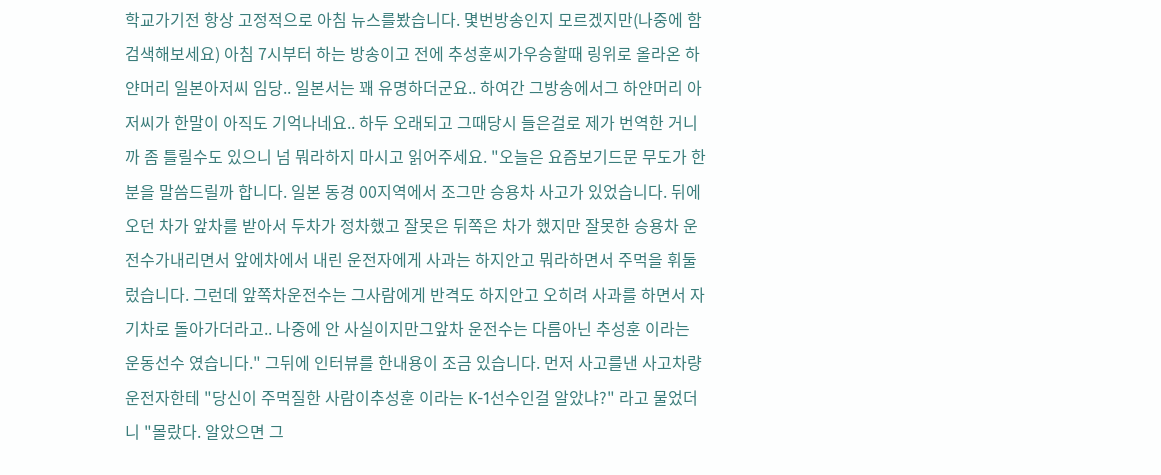학교가기전 항상 고정적으로 아침 뉴스를봤습니다. 몇번방송인지 모르겠지만(나중에 함 검색해보세요) 아침 7시부터 하는 방송이고 전에 추성훈씨가우승할때 링위로 올라온 하얀머리 일본아저씨 임당.. 일본서는 꽤 유명하더군요.. 하여간 그방송에서그 하얀머리 아저씨가 한말이 아직도 기억나네요.. 하두 오래되고 그때당시 들은걸로 제가 번역한 거니까 좀 틀릴수도 있으니 넘 뭐라하지 마시고 읽어주세요. "오늘은 요즘보기드문 무도가 한분을 말씀드릴까 합니다. 일본 동경 00지역에서 조그만 승용차 사고가 있었습니다. 뒤에오던 차가 앞차를 받아서 두차가 정차했고 잘못은 뒤쪽은 차가 했지만 잘못한 승용차 운전수가내리면서 앞에차에서 내린 운전자에게 사과는 하지안고 뭐라하면서 주먹을 휘둘렀습니다. 그런데 앞쪽차운전수는 그사람에게 반격도 하지안고 오히려 사과를 하면서 자기차로 돌아가더라고.. 나중에 안 사실이지만그앞차 운전수는 다름아닌 추성훈 이라는 운동선수 였습니다." 그뒤에 인터뷰를 한내용이 조금 있습니다. 먼저 사고를낸 사고차량 운전자한테 "당신이 주먹질한 사람이추성훈 이라는 K-1선수인걸 알았냐?" 라고 물었더니 "몰랐다. 알았으면 그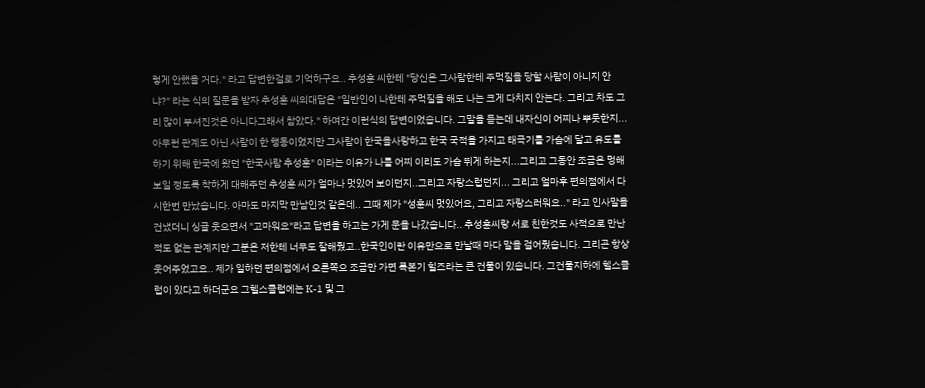렇게 안했을 거다." 라고 답변한걸로 기억하구요.. 추성훈 씨한테 "당신은 그사람한테 주먹질을 당할 사람이 아니지 안냐?" 라는 식의 질문을 받자 추성훈 씨의대답은 "일반인이 나한테 주먹질을 해도 나는 크게 다치지 안는다. 그리고 차도 그리 많이 부셔진것은 아니다그래서 참았다." 하여간 이런식의 답변이었습니다. 그말을 듣는데 내자신이 어찌나 뿌듯한지... 아무런 관계도 아닌 사람이 한 행동이었지만 그사람이 한국을사랑하고 한국 국적을 가지고 태극기를 가슴에 달고 유도를 하기 위해 한국에 왔던 "한국사람 추성훈" 이라는 이유가 나를 어찌 이리도 가슴 뛰게 하는지...그리고 그동안 조금은 멍해보일 정도록 착하게 대해주던 추성훈 씨가 얼마나 멋있어 보이던지..그리고 자랑스럽던지... 그리고 얼마후 편의점에서 다시한번 만났습니다. 아마도 마지막 만남인것 같은데.. 그때 제가 "성훈씨 멋있어요, 그리고 자랑스러워요.." 라고 인사말을 건냈더니 싱글 웃으면서 "고마워요"라고 답변을 하고는 가게 문을 나갔습니다.. 추성훈씨랑 서로 친한것도 사적으로 만난적도 없는 관계지만 그분은 저한테 너무도 잘해줬고..한국인이란 이유만으로 만날때 마다 말을 걸어줬습니다. 그리곤 항상 웃어주었고요.. 제가 일하던 편의점에서 오른쪽으 조금만 가면 록본기 힐즈라는 큰 건물이 있습니다. 그건물지하에 헬스클럽이 있다고 하더군요 그헬스클럽에는 K-1 및 그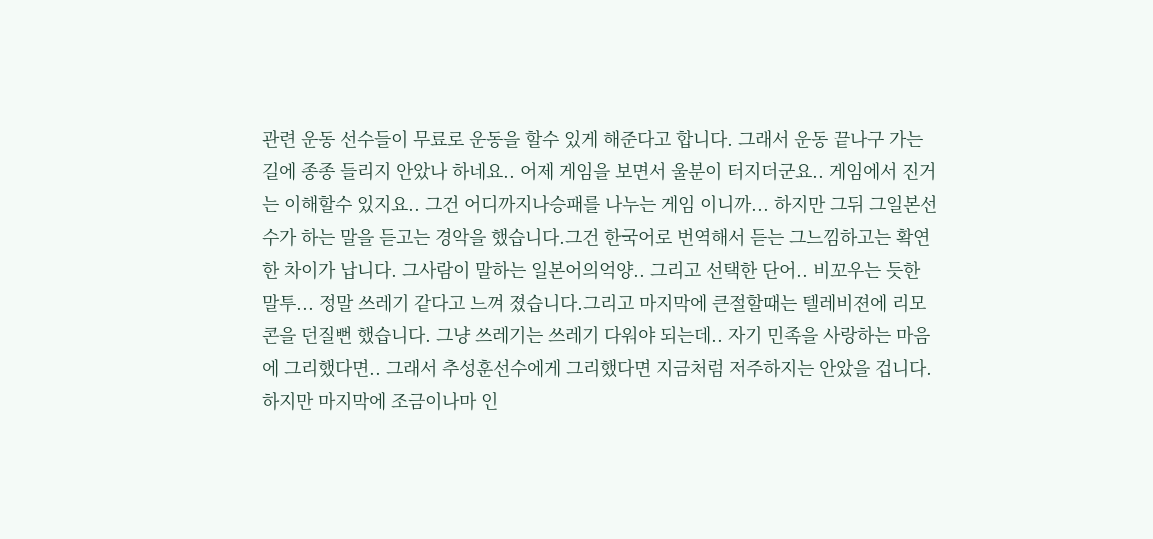관련 운동 선수들이 무료로 운동을 할수 있게 해준다고 합니다. 그래서 운동 끝나구 가는길에 종종 들리지 안았나 하네요.. 어제 게임을 보면서 울분이 터지더군요.. 게임에서 진거는 이해할수 있지요.. 그건 어디까지나승패를 나누는 게임 이니까... 하지만 그뒤 그일본선수가 하는 말을 듣고는 경악을 했습니다.그건 한국어로 번역해서 듣는 그느낌하고는 확연한 차이가 납니다. 그사람이 말하는 일본어의억양.. 그리고 선택한 단어.. 비꼬우는 듯한 말투... 정말 쓰레기 같다고 느껴 졌습니다.그리고 마지막에 큰절할때는 텔레비젼에 리모콘을 던질뻔 했습니다. 그냥 쓰레기는 쓰레기 다워야 되는데.. 자기 민족을 사랑하는 마음에 그리했다면.. 그래서 추성훈선수에게 그리했다면 지금처럼 저주하지는 안았을 겁니다. 하지만 마지막에 조금이나마 인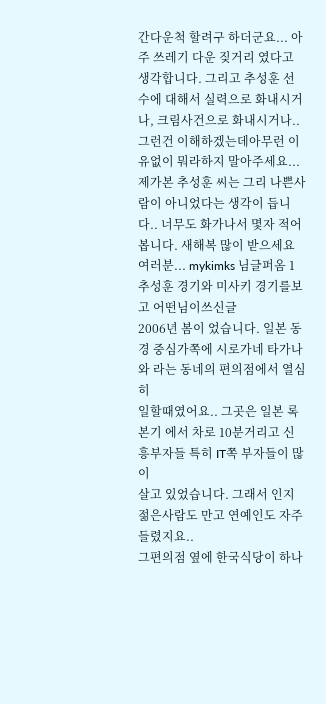간다운척 할려구 하더군요... 아주 쓰레기 다운 짖거리 였다고 생각합니다. 그리고 추성훈 선수에 대해서 실력으로 화내시거나, 크림사건으로 화내시거나.. 그런건 이해하겠는데아무런 이유없이 뭐라하지 말아주세요... 제가본 추성훈 씨는 그리 나쁜사람이 아니었다는 생각이 듭니다.. 너무도 화가나서 몇자 적어 봅니다. 새해복 많이 받으세요 여러분... mykimks 님글퍼옴 1
추성훈 경기와 미사키 경기를보고 어떤님이쓰신글
2006년 봄이 었습니다. 일본 동경 중심가쪽에 시로가네 타가나와 라는 동네의 편의점에서 열심히
일할때였어요.. 그곳은 일본 록본기 에서 차로 10분거리고 신흥부자들 특히 IT쪽 부자들이 많이
살고 있었습니다. 그래서 인지 젊은사람도 만고 연예인도 자주 들렸지요..
그편의점 옆에 한국식당이 하나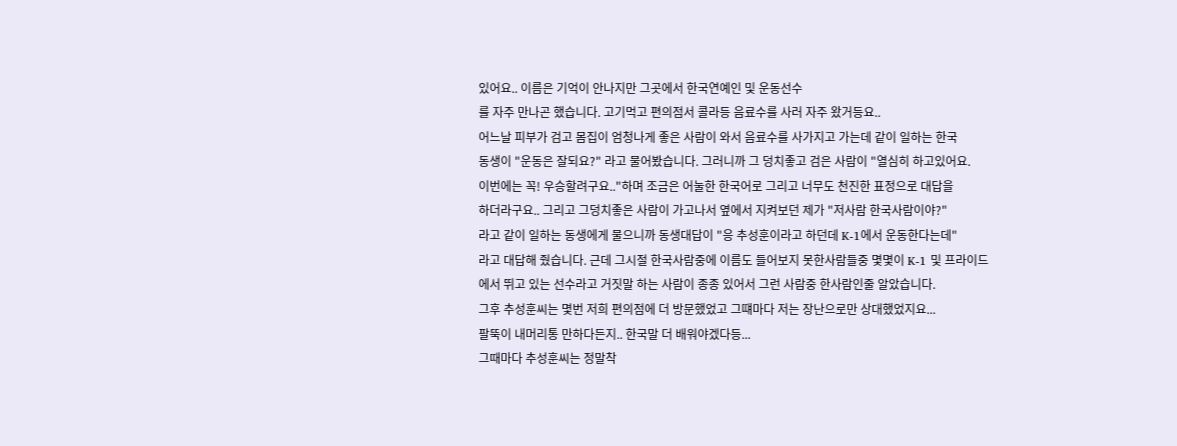있어요.. 이름은 기억이 안나지만 그곳에서 한국연예인 및 운동선수
를 자주 만나곤 했습니다. 고기먹고 편의점서 콜라등 음료수를 사러 자주 왔거등요..
어느날 피부가 검고 몸집이 엄청나게 좋은 사람이 와서 음료수를 사가지고 가는데 같이 일하는 한국
동생이 "운동은 잘되요?" 라고 물어봤습니다. 그러니까 그 덩치좋고 검은 사람이 "열심히 하고있어요.
이번에는 꼭! 우승할려구요.."하며 조금은 어눌한 한국어로 그리고 너무도 천진한 표정으로 대답을
하더라구요.. 그리고 그덩치좋은 사람이 가고나서 옆에서 지켜보던 제가 "저사람 한국사람이야?"
라고 같이 일하는 동생에게 물으니까 동생대답이 "응 추성훈이라고 하던데 K-1에서 운동한다는데"
라고 대답해 줬습니다. 근데 그시절 한국사람중에 이름도 들어보지 못한사람들중 몇몇이 K-1 및 프라이드
에서 뛰고 있는 선수라고 거짓말 하는 사람이 종종 있어서 그런 사람중 한사람인줄 알았습니다.
그후 추성훈씨는 몇번 저희 편의점에 더 방문했었고 그떄마다 저는 장난으로만 상대했었지요...
팔뚝이 내머리통 만하다든지.. 한국말 더 배워야겠다등...
그때마다 추성훈씨는 정말착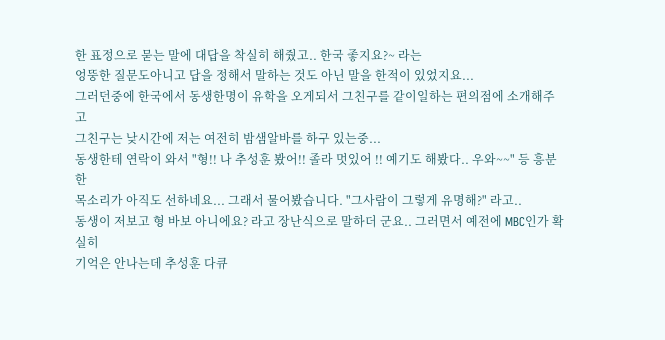한 표정으로 묻는 말에 대답을 착실히 해줬고.. 한국 좋지요?~ 라는
엉뚱한 질문도아니고 답을 정해서 말하는 것도 아닌 말을 한적이 있었지요...
그러던중에 한국에서 동생한명이 유학을 오게되서 그친구를 같이일하는 편의점에 소개해주고
그친구는 낮시간에 저는 여전히 밤샘알바를 하구 있는중...
동생한테 연락이 와서 "형!! 나 추성훈 봤어!! 졸라 멋있어 !! 예기도 해봤다.. 우와~~" 등 흥분한
목소리가 아직도 선하네요... 그래서 물어봤습니다. "그사람이 그렇게 유명해?" 라고..
동생이 저보고 형 바보 아니에요? 라고 장난식으로 말하더 군요.. 그러면서 예전에 MBC인가 확실히
기억은 안나는데 추성훈 다큐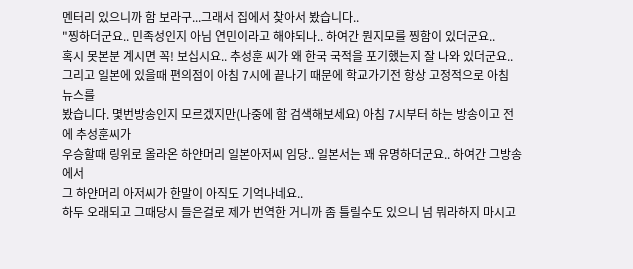멘터리 있으니까 함 보라구...그래서 집에서 찾아서 봤습니다..
"찡하더군요.. 민족성인지 아님 연민이라고 해야되나.. 하여간 뭔지모를 찡함이 있더군요..
혹시 못본분 계시면 꼭! 보십시요.. 추성훈 씨가 왜 한국 국적을 포기했는지 잘 나와 있더군요..
그리고 일본에 있을때 편의점이 아침 7시에 끝나기 때문에 학교가기전 항상 고정적으로 아침 뉴스를
봤습니다. 몇번방송인지 모르겠지만(나중에 함 검색해보세요) 아침 7시부터 하는 방송이고 전에 추성훈씨가
우승할때 링위로 올라온 하얀머리 일본아저씨 임당.. 일본서는 꽤 유명하더군요.. 하여간 그방송에서
그 하얀머리 아저씨가 한말이 아직도 기억나네요..
하두 오래되고 그때당시 들은걸로 제가 번역한 거니까 좀 틀릴수도 있으니 넘 뭐라하지 마시고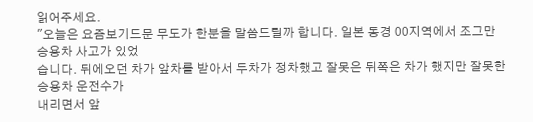읽어주세요.
"오늘은 요즘보기드문 무도가 한분을 말씀드릴까 합니다. 일본 동경 00지역에서 조그만 승용차 사고가 있었
습니다. 뒤에오던 차가 앞차를 받아서 두차가 정차했고 잘못은 뒤쪽은 차가 했지만 잘못한 승용차 운전수가
내리면서 앞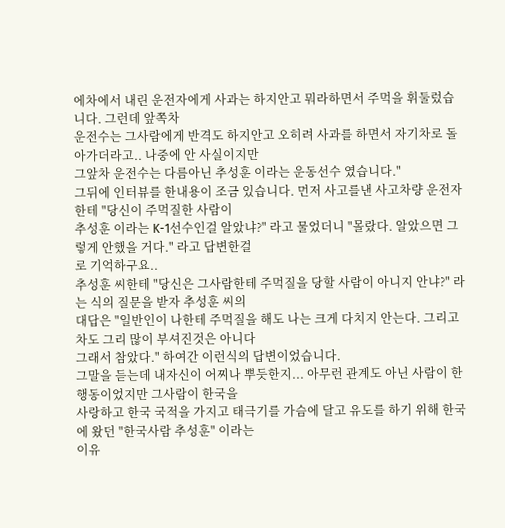에차에서 내린 운전자에게 사과는 하지안고 뭐라하면서 주먹을 휘둘렀습니다. 그런데 앞쪽차
운전수는 그사람에게 반격도 하지안고 오히려 사과를 하면서 자기차로 돌아가더라고.. 나중에 안 사실이지만
그앞차 운전수는 다름아닌 추성훈 이라는 운동선수 였습니다."
그뒤에 인터뷰를 한내용이 조금 있습니다. 먼저 사고를낸 사고차량 운전자한테 "당신이 주먹질한 사람이
추성훈 이라는 K-1선수인걸 알았냐?" 라고 물었더니 "몰랐다. 알았으면 그렇게 안했을 거다." 라고 답변한걸
로 기억하구요..
추성훈 씨한테 "당신은 그사람한테 주먹질을 당할 사람이 아니지 안냐?" 라는 식의 질문을 받자 추성훈 씨의
대답은 "일반인이 나한테 주먹질을 해도 나는 크게 다치지 안는다. 그리고 차도 그리 많이 부셔진것은 아니다
그래서 참았다." 하여간 이런식의 답변이었습니다.
그말을 듣는데 내자신이 어찌나 뿌듯한지... 아무런 관계도 아닌 사람이 한 행동이었지만 그사람이 한국을
사랑하고 한국 국적을 가지고 태극기를 가슴에 달고 유도를 하기 위해 한국에 왔던 "한국사람 추성훈" 이라는
이유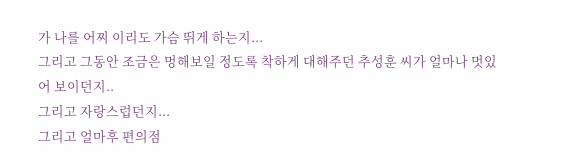가 나를 어찌 이리도 가슴 뛰게 하는지...
그리고 그동안 조금은 멍해보일 정도록 착하게 대해주던 추성훈 씨가 얼마나 멋있어 보이던지..
그리고 자랑스럽던지...
그리고 얼마후 편의점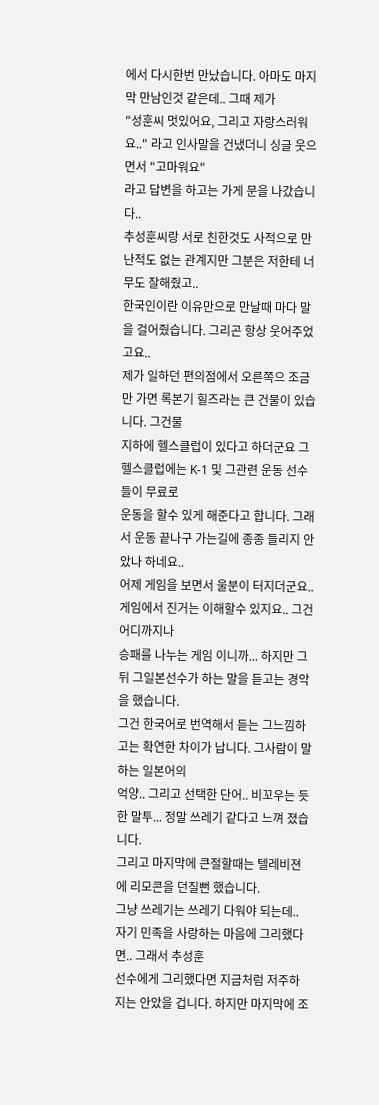에서 다시한번 만났습니다. 아마도 마지막 만남인것 같은데.. 그때 제가
"성훈씨 멋있어요, 그리고 자랑스러워요.." 라고 인사말을 건냈더니 싱글 웃으면서 "고마워요"
라고 답변을 하고는 가게 문을 나갔습니다..
추성훈씨랑 서로 친한것도 사적으로 만난적도 없는 관계지만 그분은 저한테 너무도 잘해줬고..
한국인이란 이유만으로 만날때 마다 말을 걸어줬습니다. 그리곤 항상 웃어주었고요..
제가 일하던 편의점에서 오른쪽으 조금만 가면 록본기 힐즈라는 큰 건물이 있습니다. 그건물
지하에 헬스클럽이 있다고 하더군요 그헬스클럽에는 K-1 및 그관련 운동 선수들이 무료로
운동을 할수 있게 해준다고 합니다. 그래서 운동 끝나구 가는길에 종종 들리지 안았나 하네요..
어제 게임을 보면서 울분이 터지더군요.. 게임에서 진거는 이해할수 있지요.. 그건 어디까지나
승패를 나누는 게임 이니까... 하지만 그뒤 그일본선수가 하는 말을 듣고는 경악을 했습니다.
그건 한국어로 번역해서 듣는 그느낌하고는 확연한 차이가 납니다. 그사람이 말하는 일본어의
억양.. 그리고 선택한 단어.. 비꼬우는 듯한 말투... 정말 쓰레기 같다고 느껴 졌습니다.
그리고 마지막에 큰절할때는 텔레비젼에 리모콘을 던질뻔 했습니다.
그냥 쓰레기는 쓰레기 다워야 되는데.. 자기 민족을 사랑하는 마음에 그리했다면.. 그래서 추성훈
선수에게 그리했다면 지금처럼 저주하지는 안았을 겁니다. 하지만 마지막에 조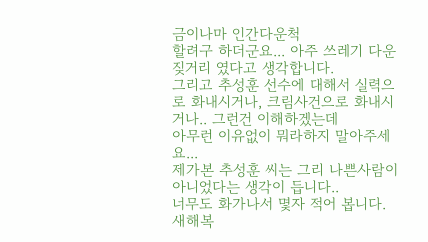금이나마 인간다운척
할려구 하더군요... 아주 쓰레기 다운 짖거리 였다고 생각합니다.
그리고 추성훈 선수에 대해서 실력으로 화내시거나, 크림사건으로 화내시거나.. 그런건 이해하겠는데
아무런 이유없이 뭐라하지 말아주세요...
제가본 추성훈 씨는 그리 나쁜사람이 아니었다는 생각이 듭니다..
너무도 화가나서 몇자 적어 봅니다. 새해복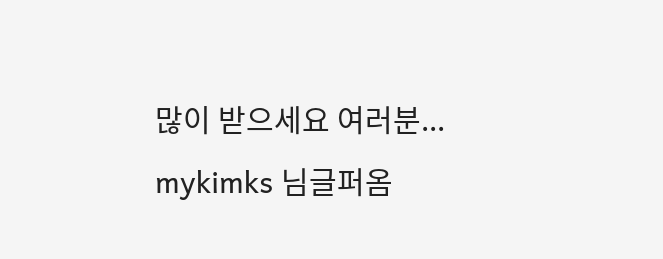많이 받으세요 여러분...
mykimks 님글퍼옴